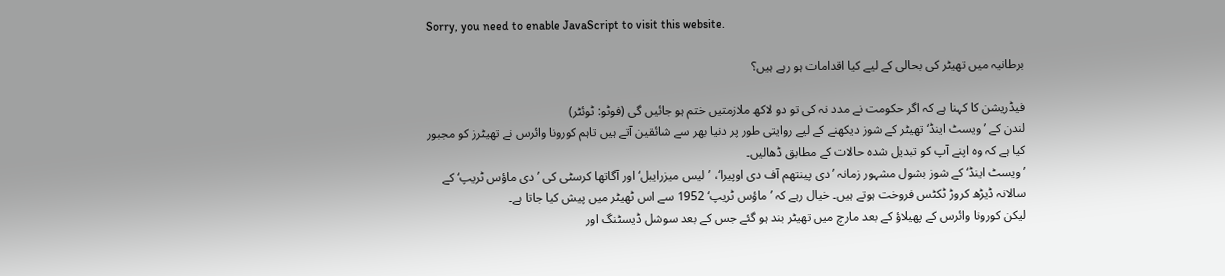Sorry, you need to enable JavaScript to visit this website.

برطانیہ میں تھیٹر کی بحالی کے لیے کیا اقدامات ہو رہے ہیں؟

فیڈریشن کا کہنا ہے کہ اگر حکومت نے مدد نہ کی تو دو لاکھ ملازمتیں ختم ہو جائیں گی (فوٹو: ٹوئٹر)
لندن کے ’ویسٹ اینڈ‘ تھیٹر کے شوز دیکھنے کے لیے روایتی طور پر دنیا بھر سے شائقین آتے ہیں تاہم کورونا وائرس نے تھیٹرز کو مجبور کیا ہے کہ وہ اپنے آپ کو تبدیل شدہ حالات کے مطابق ڈھالیں۔
’ویسٹ اینڈ‘ کے شوز بشول مشہور زمانہ ’دی پینتھم آف دی اوپیرا‘، ’لیس میزرایبل‘ اور آگاتھا کرسٹی کی ’دی ماؤس ٹریپ‘ کے سالانہ ڈیڑھ کروڑ ٹکٹس فروخت ہوتے ہیں۔ خیال رہے کہ ’ماؤس ٹریپ‘ 1952 سے اس ٹھیٹر میں پیش کیا جاتا ہے۔
لیکن کورونا وائرس کے پھیلاؤ کے بعد مارچ میں تھیٹر بند ہو گئے جس کے بعد سوشل ڈیسٹنگ اور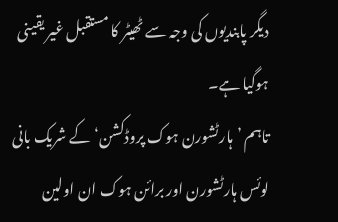دیگر پابندیوں کی وجہ سے ٹھیٹر کا مستقبل غیر یقینی ہوگیا ہے۔
تاہم ’ہارٹشورن ہوک پروڈکشن‘ کے شریک بانی لوئس ہارٹشورن اور برائن ہوک ان اولین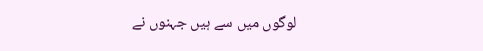لوگوں میں سے ہیں جہنوں نے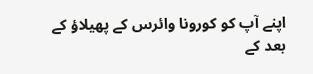اپنے آپ کو کورونا وائرس کے پھیلاؤ کے بعد کے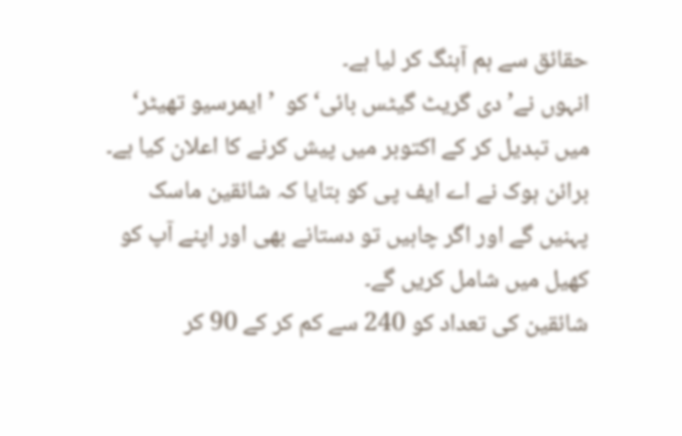حقائق سے ہم آہنگ کر لیا ہے۔
انہوں نے’دی گریٹ گیٹس بائی‘ کو  ’ایمرسیو تھیٹر‘ میں تبدیل کر کے اکتوبر میں پیش کرنے کا اعلان کیا ہے۔
برائن ہوک نے اے ایف پی کو بتایا کہ شائقین ماسک پہنیں گے اور اگر چاہیں تو دستانے بھی اور اپنے آپ کو کھیل میں شامل کریں گے۔
شائقین کی تعداد کو 240 سے کم کر کے 90 کر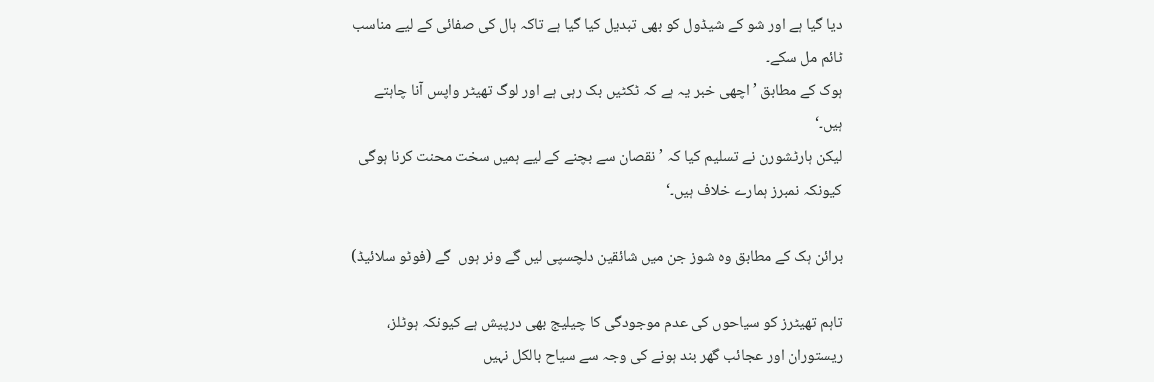دیا گیا ہے اور شو کے شیڈول کو بھی تبدیل کیا گیا ہے تاکہ ہال کی صفائی کے لیے مناسب ٹائم مل سکے۔
ہوک کے مطابق ’اچھی خبر یہ ہے کہ ٹکٹیں بک رہی ہے اور لوگ تھیٹر واپس آنا چاہتے ہیں۔‘
لیکن ہارٹشورن نے تسلیم کیا کہ ’نقصان سے بچنے کے لیے ہمیں سخت محنت کرنا ہوگی کیونکہ نمبرز ہمارے خلاف ہیں۔‘

برائن ہک کے مطابق وہ شوز جن میں شائقین دلچسپی لیں گے ونر ہوں  گے (فوٹو سلائیڈ)

تاہم تھیٹرز کو سیاحوں کی عدم موجودگی کا چیلیج بھی درپیش ہے کیونکہ ہوٹلز، ریستوران اور عجائب گھر بند ہونے کی وجہ سے سیاح بالکل نہیں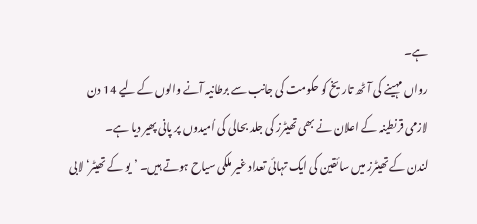ہے۔
رواں مہینے کی آٹھ تاریخ کو حکومت کی جانب سے برطانیہ آنے والوں کے لیے 14 دن لازمی قرنطینہ کے اعلان نے بھی تھیٹرز کی جلد بحالی کی اُمیدوں پر پانی پھیر دیا ہے۔
لندن کے تھیٹرز میں سائقین کی ایک تہائی تعداد غیر ملکی سیاح ہوتے ہیں۔ ’یو کے تھیٹر‘ لابی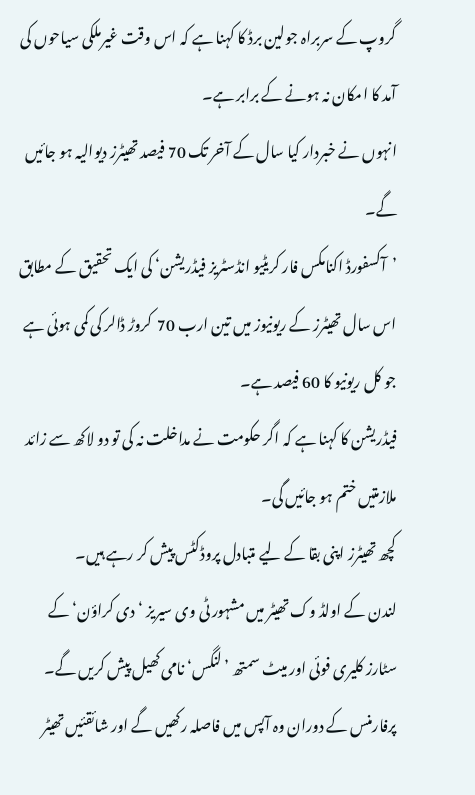گروپ کے سربراہ جولین برڈ کا کہنا ہے کہ اس وقت غیرملکی سیاحوں کی آمد کا امکان نہ ہونے کے برابر ہے۔
انہوں نے خبردار کیا سال کے آخر تک 70 فیصد تھیٹرز دیوالیہ ہو جائیں گے۔
’آکسفورڈ اکنامکس فار کریٹیو انڈسٹریز فیڈریشن‘ کی ایک تحقیق کے مطابق اس سال تھیٹرز کے ریونیوز میں تین ارب 70  کروڑ ڈالر کی کمی ہوئی ہے جو کل ریونیو کا 60 فیصد ہے۔
فیڈریشن کا کہنا ہے کہ اگر حکومت نے مداخلت نہ کی تو دو لاکھ سے زائد ملازمتیں ختم ہو جائیں گی۔
کچھ تھیٹرز اپنی بقا کے لیے متبادل پروڈکٹس پیش کر رہے ہیں۔
لندن کے اولڈ وک تھیٹر میں مشہور ٹی وی سیریز ‘دی کراؤن‘ کے سٹارز کلیری فوئی اور میٹ سمتھ ’لنگس‘ نامی کھیل پیش کریں گے۔ پرفارمنس کے دوران وہ آپس میں فاصلہ رکھیں گے اور شائقئیں تھیٹر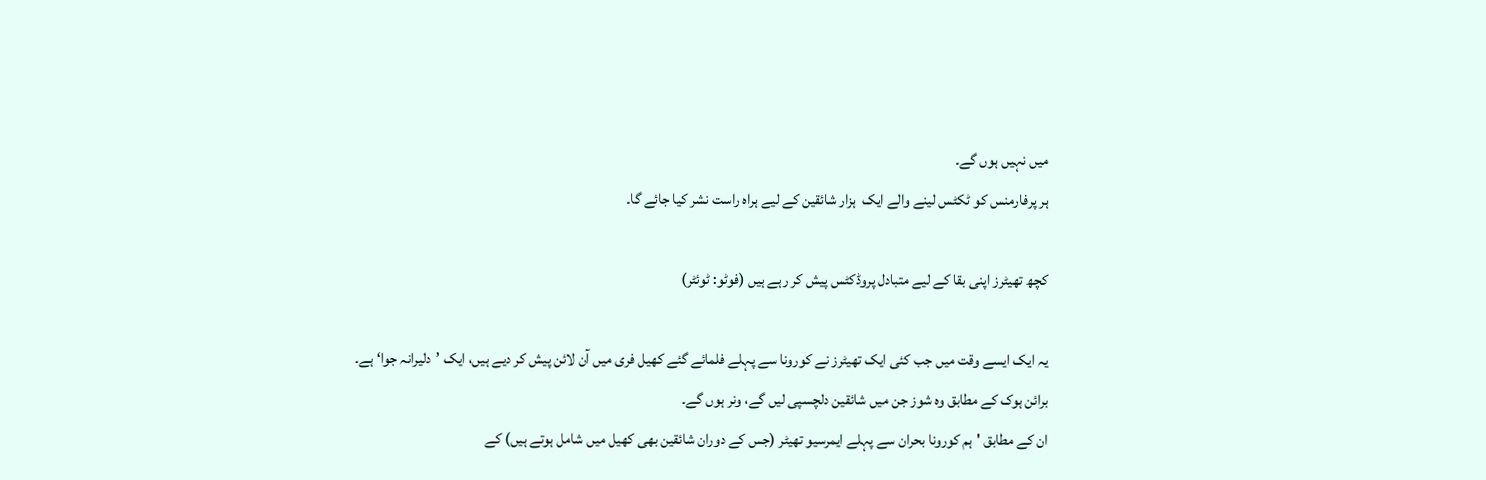میں نہیں ہوں گے۔
ہر پرفارمنس کو ٹکٹس لینے والے ایک  ہزار شائقین کے لیے ہراہ راست نشر کیا جائے گا۔

کچھ تھیٹرز اپنی بقا کے لیے متبادل پروڈکٹس پیش کر رہے ہیں (فوٹو: ٹوئٹر)

یہ ایک ایسے وقت میں جب کئی ایک تھیٹرز نے کورونا سے پہلے فلمائے گئے کھیل فری میں آن لائن پیش کر دیے ہیں، ایک ’دلیرانہ جوا‘ ہے۔
برائن ہوک کے مطابق وہ شوز جن میں شائقین دلچسپی لیں گے، ونر ہوں گے۔
ان کے مطابق 'ہم کورونا بحران سے پہلے ایمرسیو تھیٹر (جس کے دوران شائقین بھی کھیل میں شامل ہوتے ہیں) کے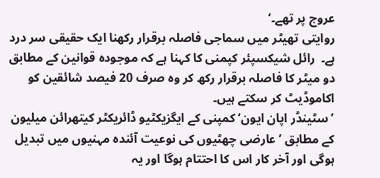عروج پر تھے۔‘
روایتی تھیٹر میں سماجی فاصلہ برقرار رکھنا ایک حقیقی سر درد ہے۔  رائل شیکسپئر کپمنی کا کہنا ہے کہ موجودہ قوانین کے مطابق دو میٹر کا فاصلہ برقرار رکھ کر وہ صرف 20 فیصد شائقین کو اکاموڈیٹ کر سکتے ہیں۔
’سٹینڈر اپان ایون‘ کمپنی کے ایگزیکٹیو ڈائریکٹر کیتھرائن میلیون کے مطابق ’عارضی چھٹیوں کی نوعیت آئندہ مہنیوں میں تبدیل ہوگی اور آخر کار اس کا احتتام ہوگا اور یہ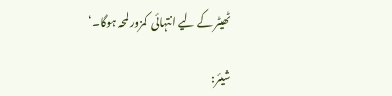ٹھیٹر کے لیے انتہائی  کمزور لمحہ ہوگا۔‘

شیئر: